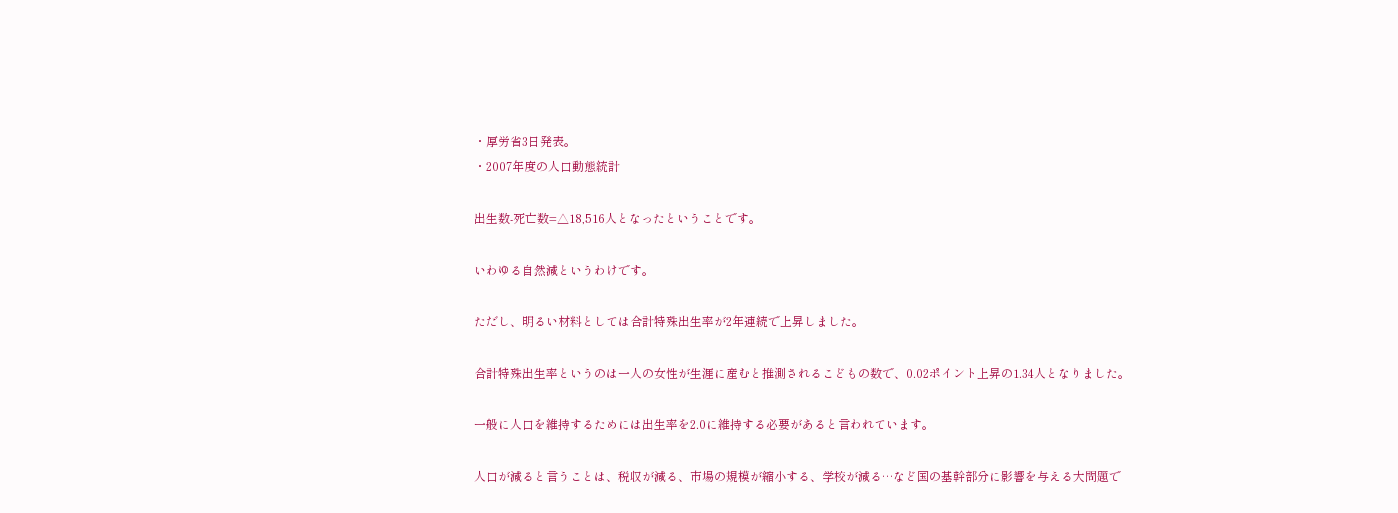・厚労省3日発表。
・2007年度の人口動態統計

出生数-死亡数=△18,516人となったということです。

いわゆる自然減というわけです。

ただし、明るい材料としては合計特殊出生率が2年連続で上昇しました。

合計特殊出生率というのは一人の女性が生涯に産むと推測されるこどもの数で、0.02ポイント上昇の1.34人となりました。

一般に人口を維持するためには出生率を2.0に維持する必要があると言われています。

人口が減ると言うことは、税収が減る、市場の規模が縮小する、学校が減る…など国の基幹部分に影響を与える大問題で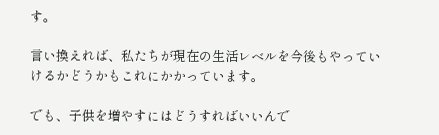す。

言い換えれば、私たちが現在の生活レベルを今後もやっていけるかどうかもこれにかかっています。

でも、子供を増やすにはどうすればいいんで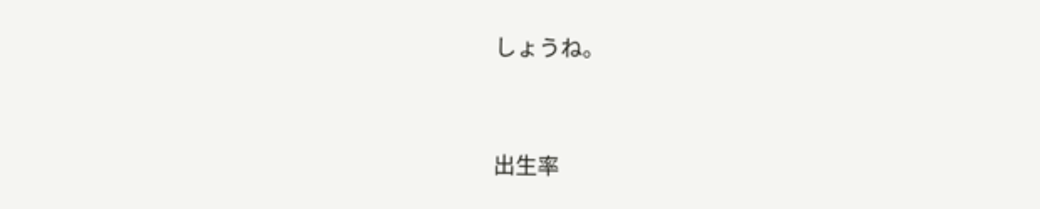しょうね。


出生率